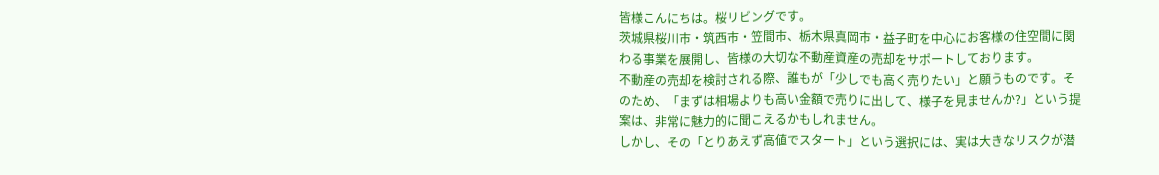皆様こんにちは。桜リビングです。
茨城県桜川市・筑西市・笠間市、栃木県真岡市・益子町を中心にお客様の住空間に関わる事業を展開し、皆様の大切な不動産資産の売却をサポートしております。
不動産の売却を検討される際、誰もが「少しでも高く売りたい」と願うものです。そのため、「まずは相場よりも高い金額で売りに出して、様子を見ませんか?」という提案は、非常に魅力的に聞こえるかもしれません。
しかし、その「とりあえず高値でスタート」という選択には、実は大きなリスクが潜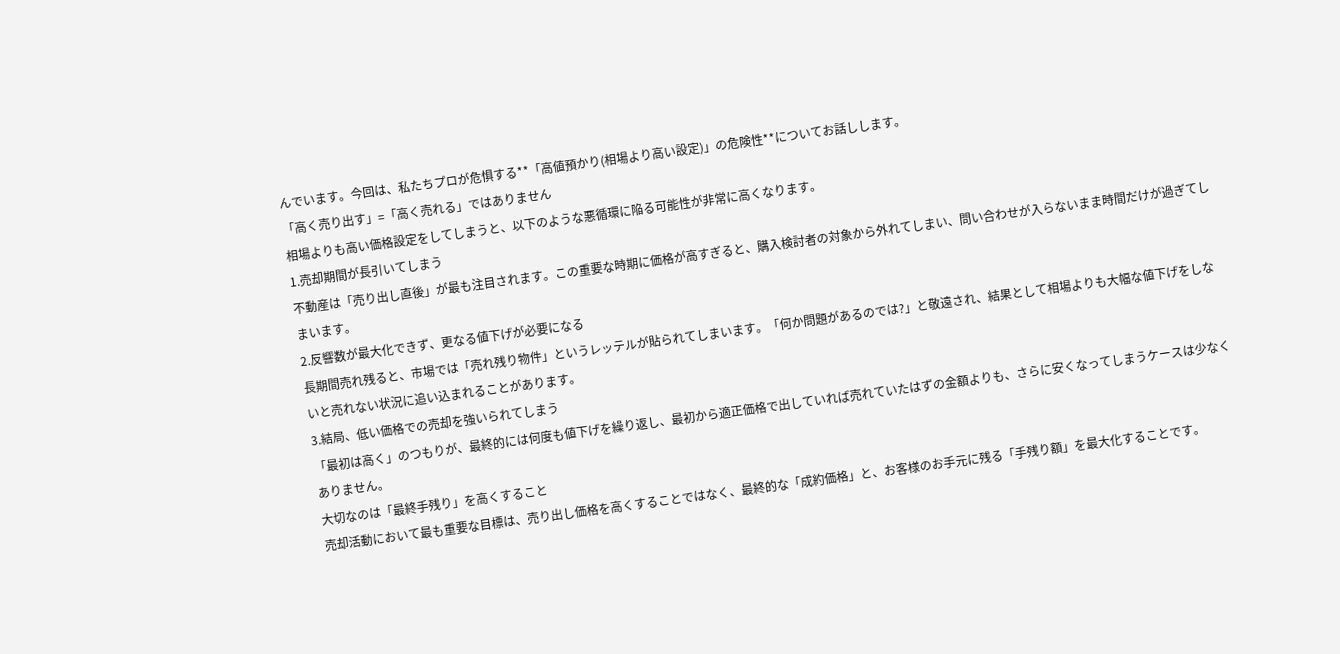んでいます。今回は、私たちプロが危惧する**「高値預かり(相場より高い設定)」の危険性**についてお話しします。
「高く売り出す」=「高く売れる」ではありません
相場よりも高い価格設定をしてしまうと、以下のような悪循環に陥る可能性が非常に高くなります。
1.売却期間が長引いてしまう
不動産は「売り出し直後」が最も注目されます。この重要な時期に価格が高すぎると、購入検討者の対象から外れてしまい、問い合わせが入らないまま時間だけが過ぎてしまいます。
2.反響数が最大化できず、更なる値下げが必要になる
長期間売れ残ると、市場では「売れ残り物件」というレッテルが貼られてしまいます。「何か問題があるのでは?」と敬遠され、結果として相場よりも大幅な値下げをしないと売れない状況に追い込まれることがあります。
3.結局、低い価格での売却を強いられてしまう
「最初は高く」のつもりが、最終的には何度も値下げを繰り返し、最初から適正価格で出していれば売れていたはずの金額よりも、さらに安くなってしまうケースは少なくありません。
大切なのは「最終手残り」を高くすること
売却活動において最も重要な目標は、売り出し価格を高くすることではなく、最終的な「成約価格」と、お客様のお手元に残る「手残り額」を最大化することです。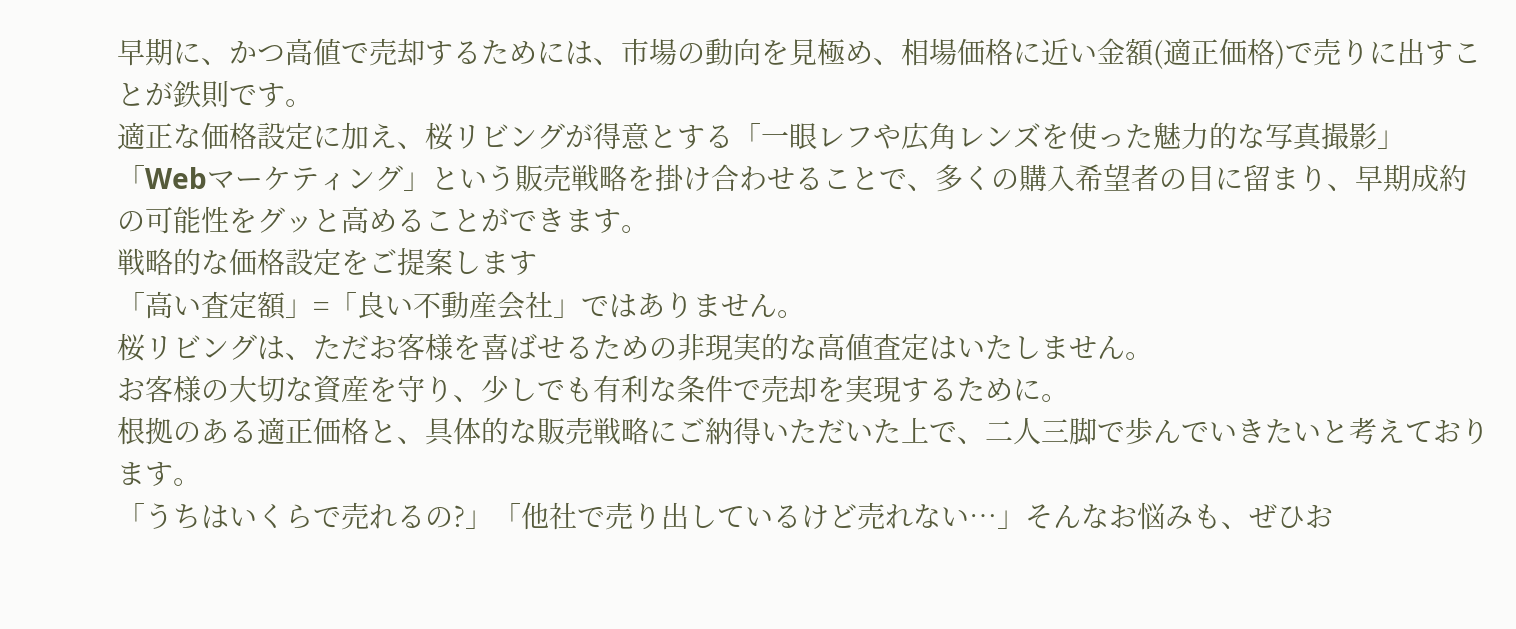早期に、かつ高値で売却するためには、市場の動向を見極め、相場価格に近い金額(適正価格)で売りに出すことが鉄則です。
適正な価格設定に加え、桜リビングが得意とする「一眼レフや広角レンズを使った魅力的な写真撮影」「Webマーケティング」という販売戦略を掛け合わせることで、多くの購入希望者の目に留まり、早期成約の可能性をグッと高めることができます。
戦略的な価格設定をご提案します
「高い査定額」=「良い不動産会社」ではありません。
桜リビングは、ただお客様を喜ばせるための非現実的な高値査定はいたしません。
お客様の大切な資産を守り、少しでも有利な条件で売却を実現するために。
根拠のある適正価格と、具体的な販売戦略にご納得いただいた上で、二人三脚で歩んでいきたいと考えております。
「うちはいくらで売れるの?」「他社で売り出しているけど売れない…」そんなお悩みも、ぜひお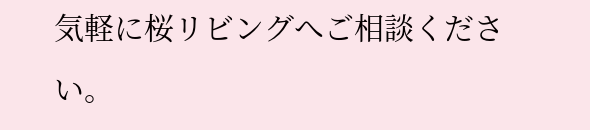気軽に桜リビングへご相談ください。